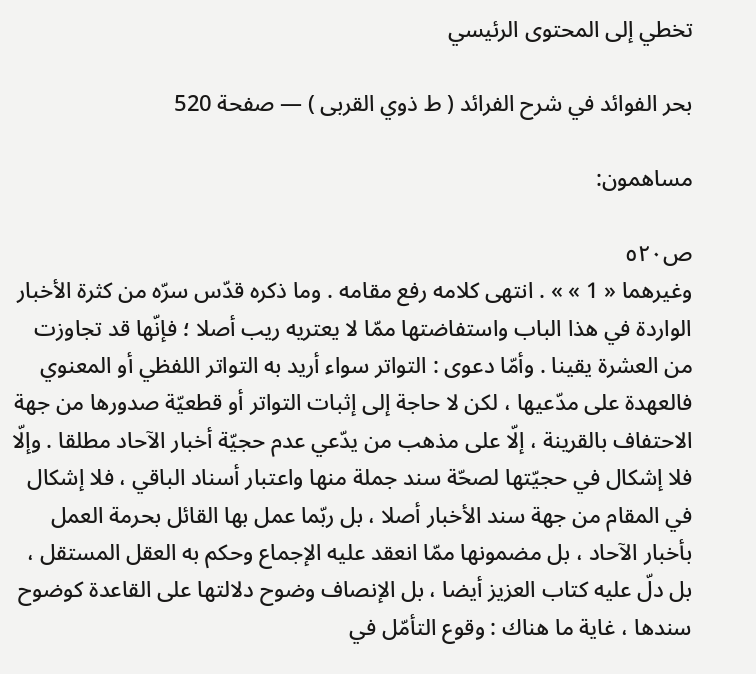تخطي إلى المحتوى الرئيسي

بحر الفوائد في شرح الفرائد ( ط ذوي القربى ) — صفحة 520

مساهمون:

ص٥٢٠
وغيرهما « 1 » » . انتهى كلامه رفع مقامه . وما ذكره قدّس سرّه من كثرة الأخبار الواردة في هذا الباب واستفاضتها ممّا لا يعتريه ريب أصلا ؛ فإنّها قد تجاوزت من العشرة يقينا . وأمّا دعوى : التواتر سواء أريد به التواتر اللفظي أو المعنوي فالعهدة على مدّعيها ، لكن لا حاجة إلى إثبات التواتر أو قطعيّة صدورها من جهة الاحتفاف بالقرينة ، إلّا على مذهب من يدّعي عدم حجيّة أخبار الآحاد مطلقا . وإلّا فلا إشكال في حجيّتها لصحّة سند جملة منها واعتبار أسناد الباقي ، فلا إشكال في المقام من جهة سند الأخبار أصلا ، بل ربّما عمل بها القائل بحرمة العمل بأخبار الآحاد ، بل مضمونها ممّا انعقد عليه الإجماع وحكم به العقل المستقل ، بل دلّ عليه كتاب العزيز أيضا ، بل الإنصاف وضوح دلالتها على القاعدة كوضوح سندها ، غاية ما هناك : وقوع التأمّل في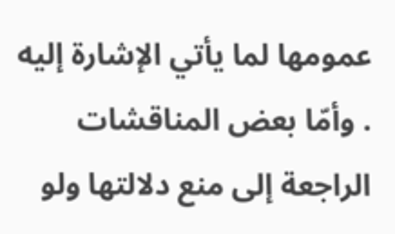عمومها لما يأتي الإشارة إليه . وأمّا بعض المناقشات الراجعة إلى منع دلالتها ولو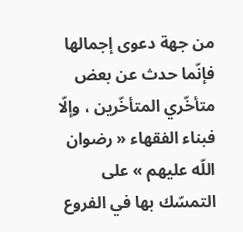من جهة دعوى إجمالها فإنّما حدث عن بعض متأخّري المتأخّرين ، وإلّا فبناء الفقهاء « رضوان اللّه عليهم » على التمسّك بها في الفروع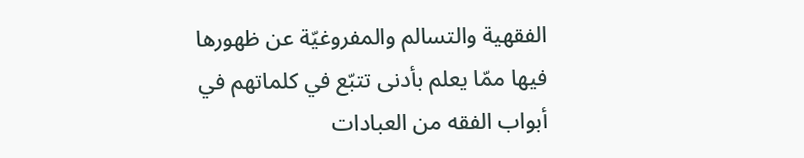الفقهية والتسالم والمفروغيّة عن ظهورها فيها ممّا يعلم بأدنى تتبّع في كلماتهم في أبواب الفقه من العبادات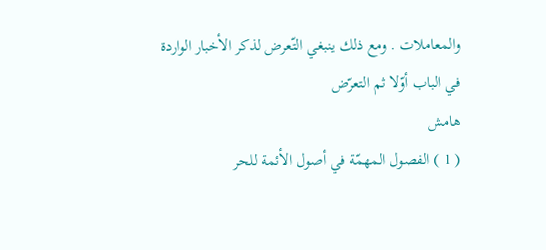والمعاملات . ومع ذلك ينبغي التّعرض لذكر الأخبار الواردة في الباب أوّلا ثم التعرّض
هامش
( 1 ) الفصول المهمّة في أصول الأئمة للحر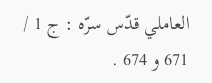العاملي قدّس سرّه : ج 1 / 671 و 674 .